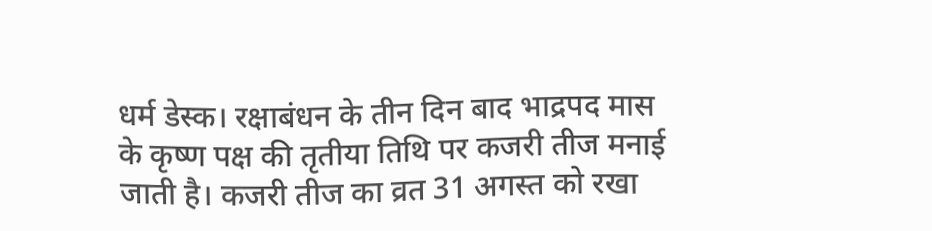धर्म डेस्क। रक्षाबंधन के तीन दिन बाद भाद्रपद मास के कृष्ण पक्ष की तृतीया तिथि पर कजरी तीज मनाई जाती है। कजरी तीज का व्रत 31 अगस्त को रखा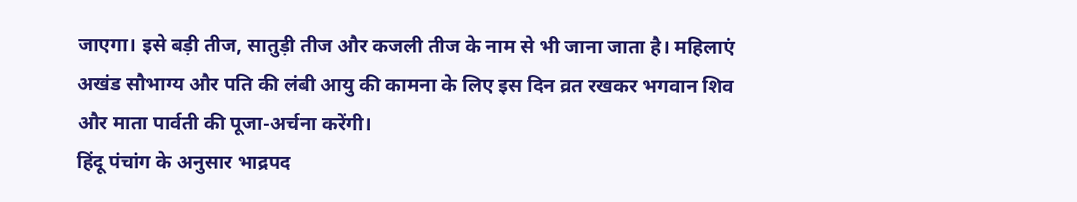जाएगा। इसे बड़ी तीज, सातुड़ी तीज और कजली तीज के नाम से भी जाना जाता है। महिलाएं अखंड सौभाग्य और पति की लंबी आयु की कामना के लिए इस दिन व्रत रखकर भगवान शिव और माता पार्वती की पूजा-अर्चना करेंगी।
हिंदू पंचांग के अनुसार भाद्रपद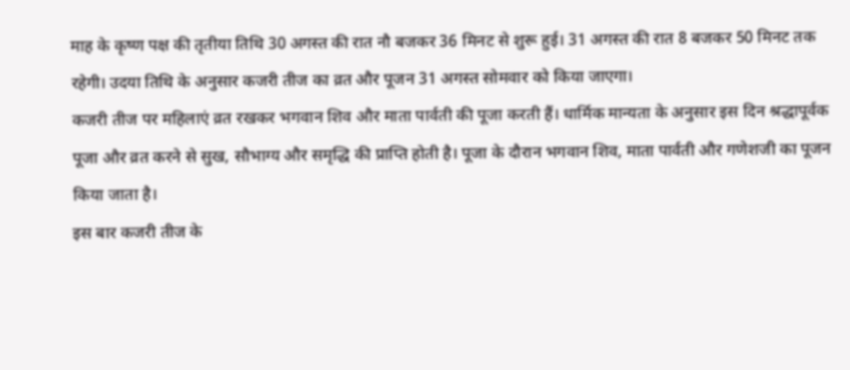माह के कृष्ण पक्ष की तृतीया तिथि 30 अगस्त की रात नौ बजकर 36 मिनट से शुरू हुई। 31 अगस्त की रात 8 बजकर 50 मिनट तक रहेगी। उदया तिथि के अनुसार कजरी तीज का व्रत और पूजन 31 अगस्त सोमवार को किया जाएगा।
कजरी तीज पर महिलाएं व्रत रखकर भगवान शिव और माता पार्वती की पूजा करती हैं। धार्मिक मान्यता के अनुसार इस दिन श्रद्धापूर्वक पूजा और व्रत करने से सुख, सौभाग्य और समृद्धि की प्राप्ति होती है। पूजा के दौरान भगवान शिव, माता पार्वती और गणेशजी का पूजन किया जाता है।
इस बार कजरी तीज के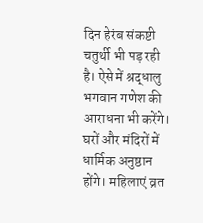दिन हेरंब संकष्टी चतुर्थी भी पड़ रही है। ऐसे में श्रद्धालु भगवान गणेश की आराधना भी करेंगे। घरों और मंदिरों में धार्मिक अनुष्ठान होंगे। महिलाएं व्रत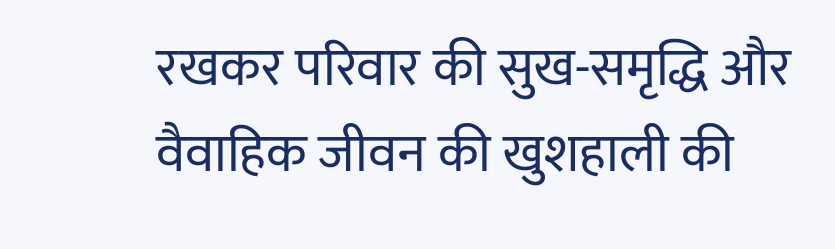रखकर परिवार की सुख-समृद्धि और वैवाहिक जीवन की खुशहाली की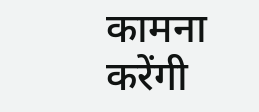कामना करेंगी